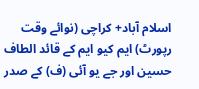اسلام آباد+ کراچی (نوائے وقت رپورٹ) ایم کیو ایم کے قائد الطاف حسین اور جے یو آئی (ف) کے صدر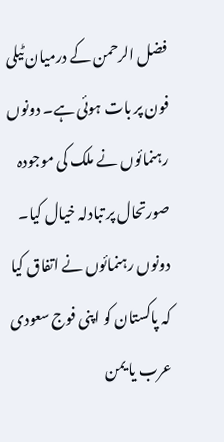فضل الرحمن کے درمیان ٹیلی فون پر بات ہوئی ہے۔ دونوں رہنمائوں نے ملک کی موجودہ صورتحال پر تبادلہ خیال کیا۔ دونوں رہنمائوں نے اتفاق کیا کہ پاکستان کو اپنی فوج سعودی عرب یا یمن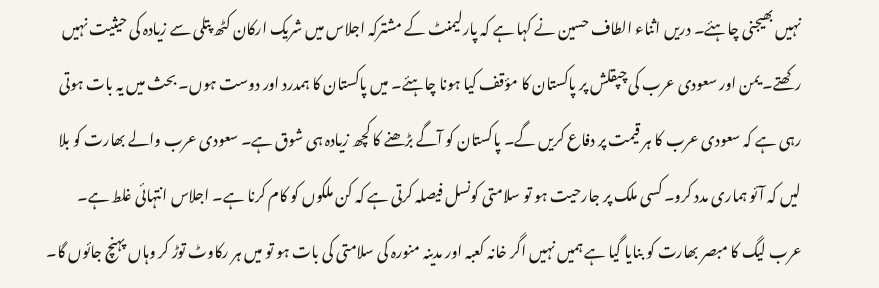نہیں بھیجنی چاہئے۔ دریں اثناء الطاف حسین نے کہا ہے کہ پارلیمنٹ کے مشترکہ اجلاس میں شریک ارکان کٹھ پتلی سے زیادہ کی حیثیت نہیں رکھتے۔ یمن اور سعودی عرب کی چپقلش پر پاکستان کا مؤقف کیا ہونا چاہئے۔ میں پاکستان کا ہمدرد اور دوست ہوں۔ بحث میں یہ بات ہوتی رہی ہے کہ سعودی عرب کا ہر قیمت پر دفاع کریں گے۔ پاکستان کو آگے بڑھنے کا کچھ زیادہ ہی شوق ہے۔ سعودی عرب والے بھارت کو بلا لیں کہ آئو ہماری مدد کرو۔ کسی ملک پر جارحیت ہو تو سلامتی کونسل فیصلہ کرتی ہے کہ کن ملکوں کو کام کرنا ہے۔ اجلاس انتہائی غلط ہے۔ عرب لیگ کا مبصر بھارت کو بنایا گیا ہے ہمیں نہیں اگر خانہ کعبہ اور مدینہ منورہ کی سلامتی کی بات ہو تو میں ہر رکاوٹ توڑ کر وہاں پہنچ جائوں گا۔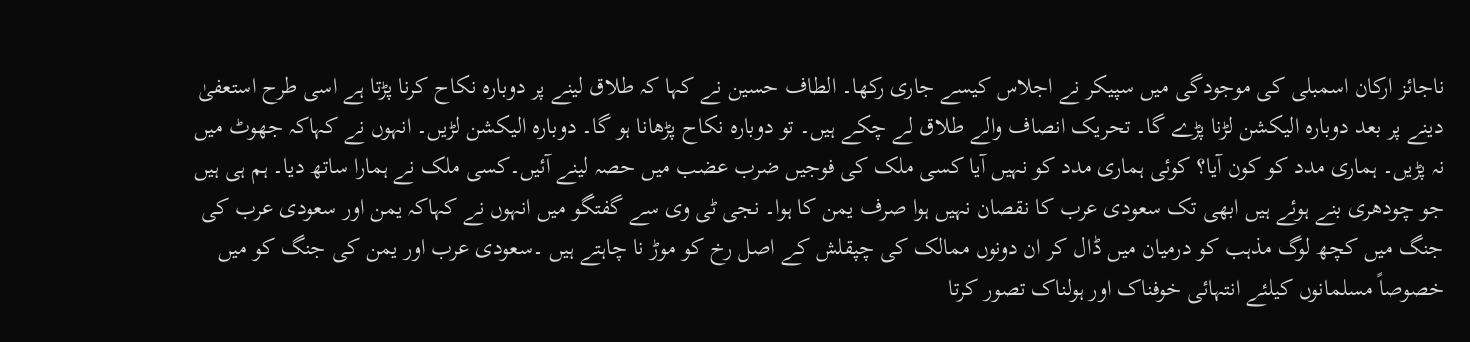ناجائز ارکان اسمبلی کی موجودگی میں سپیکر نے اجلاس کیسے جاری رکھا۔ الطاف حسین نے کہا کہ طلاق لینے پر دوبارہ نکاح کرنا پڑتا ہے اسی طرح استعفیٰ دینے پر بعد دوبارہ الیکشن لڑنا پڑے گا۔ تحریک انصاف والے طلاق لے چکے ہیں۔ تو دوبارہ نکاح پڑھانا ہو گا۔ دوبارہ الیکشن لڑیں۔ انہوں نے کہاکہ جھوٹ میں نہ پڑیں۔ ہماری مدد کو کون آیا؟ کوئی ہماری مدد کو نہیں آیا کسی ملک کی فوجیں ضرب عضب میں حصہ لینے آئیں۔کسی ملک نے ہمارا ساتھ دیا۔ ہم ہی ہیں جو چودھری بنے ہوئے ہیں ابھی تک سعودی عرب کا نقصان نہیں ہوا صرف یمن کا ہوا۔ نجی ٹی وی سے گفتگو میں انہوں نے کہاکہ یمن اور سعودی عرب کی جنگ میں کچھ لوگ مذہب کو درمیان میں ڈال کر ان دونوں ممالک کی چپقلش کے اصل رخ کو موڑ نا چاہتے ہیں ۔سعودی عرب اور یمن کی جنگ کو میں خصوصاً مسلمانوں کیلئے انتہائی خوفناک اور ہولناک تصور کرتا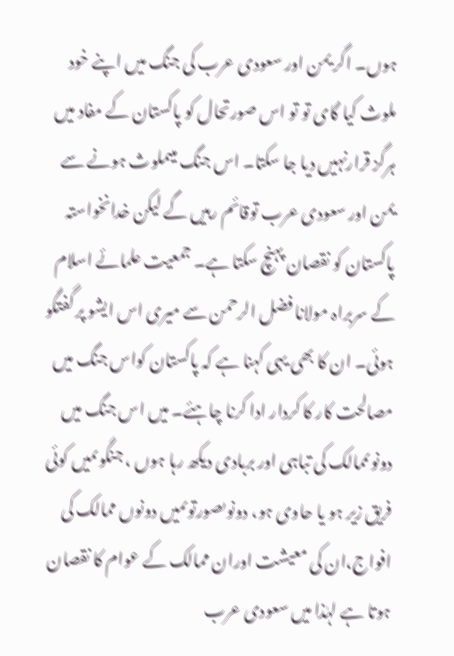ہوں۔ اگر یمن اور سعودی عرب کی جنگ میں اپنے خود ملوث کیا گای تو تو اس صورتحال کو پاکستان کے مفاد میں ہرگز قرارنہیں دیا جا سکتا۔ اس جنگ میںملوث ہونے سے یمن اور سعودی عرب توقائم رہیں گے لیکن خدانخواستہ پاکستان کو نقصان پہنچ سکتا ہے۔ جمعیت علمائے اسلام کے سربراہ مولانا فضل الرحمن سے میری اس ایشو پر گفتگو ہوئی۔ ان کا بھی یہی کہنا ہے کہ پاکستان کواس جنگ میں مصالحت کار کا کردار ادا کرنا چاہئے۔ میں اس جنگ میں دونوںممالک کی تباہی اور بربادی دیکھ رہا ہوں ، جنگوںمیں کوئی فریق زیر ہو یا حاوی ہو، دونوںصورتوںمیں دونوں ممالک کی افواج،ان کی معیشت اوران ممالک کے عوام کا نقصان ہوتا ہے لہٰذا میں سعودی عرب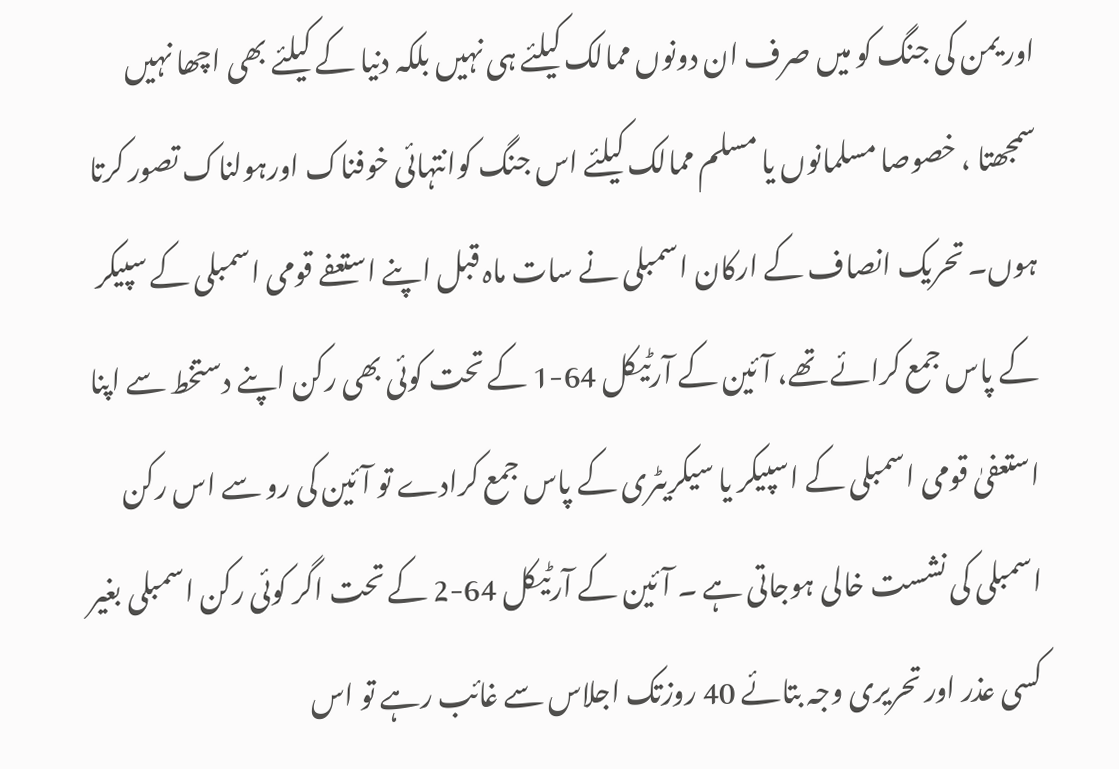اور یمن کی جنگ کو میں صرف ان دونوں ممالک کیلئے ہی نہیں بلکہ دنیا کے کیلئے بھی اچھا نہیں سمجھتا ، خصوصا مسلمانوں یا مسلم ممالک کیلئے اس جنگ کوانتہائی خوفناک اورہولناک تصور کرتا ہوں۔ تحریک انصاف کے ارکان اسمبلی نے سات ماہ قبل اپنے استعفے قومی اسمبلی کے سپیکر کے پاس جمع کرائے تھے، آئین کے آرٹیکل 64-1 کے تحت کوئی بھی رکن اپنے دستخط سے اپنا استعفیٰ قومی اسمبلی کے اسپیکر یا سیکریٹری کے پاس جمع کرادے تو آئین کی رو سے اس رکن اسمبلی کی نشست خالی ہوجاتی ہے ۔ آئین کے آرٹیکل 64-2 کے تحت اگر کوئی رکن اسمبلی بغیر کسی عذر اور تحریری وجہ بتائے 40 روزتک اجلاس سے غائب رہے تو اس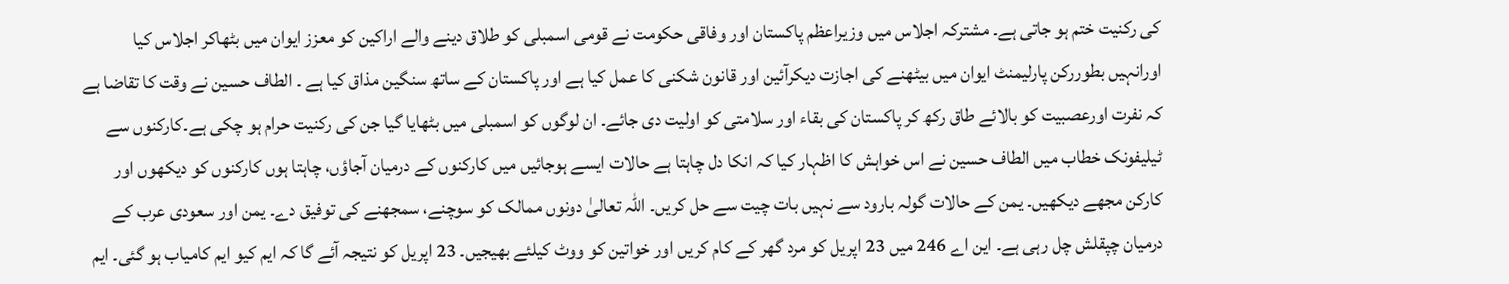کی رکنیت ختم ہو جاتی ہے۔ مشترکہ اجلاس میں وزیراعظم پاکستان اور وفاقی حکومت نے قومی اسمبلی کو طلاق دینے والے اراکین کو معزز ایوان میں بٹھاکر اجلاس کیا اورانہیں بطوررکن پارلیمنٹ ایوان میں بیٹھنے کی اجازت دیکرآئین اور قانون شکنی کا عمل کیا ہے اور پاکستان کے ساتھ سنگین مذاق کیا ہے ۔ الطاف حسین نے وقت کا تقاضا ہے کہ نفرت اورعصبیت کو بالائے طاق رکھ کر پاکستان کی بقاء اور سلامتی کو اولیت دی جائے۔ ان لوگوں کو اسمبلی میں بٹھایا گیا جن کی رکنیت حرام ہو چکی ہے۔کارکنوں سے ٹیلیفونک خطاب میں الطاف حسین نے اس خواہش کا اظہار کیا کہ انکا دل چاہتا ہے حالات ایسے ہوجائیں میں کارکنوں کے درمیان آجاؤں، چاہتا ہوں کارکنوں کو دیکھوں اور کارکن مجھے دیکھیں۔ یمن کے حالات گولہ بارود سے نہیں بات چیت سے حل کریں۔ اللہ تعالیٰ دونوں ممالک کو سوچنے، سمجھنے کی توفیق دے۔ یمن اور سعودی عرب کے درمیان چپقلش چل رہی ہے۔ این اے 246 میں 23 اپریل کو مرد گھر کے کام کریں اور خواتین کو ووٹ کیلئے بھیجیں۔ 23 اپریل کو نتیجہ آئے گا کہ ایم کیو ایم کامیاب ہو گئی۔ ایم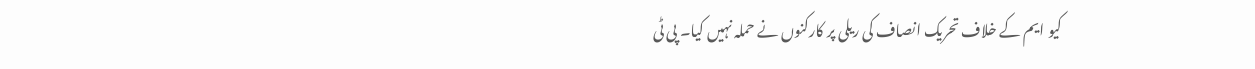کیو ایم کے خلاف تحریک انصاف کی ریلی پر کارکنوں نے حملہ نہیں کیا۔ پی ٹی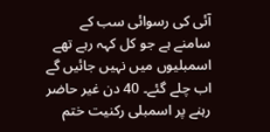آئی کی رسوائی سب کے سامنے ہے جو کل کہہ رہے تھے اسمبلیوں میں نہیں جائیں گے اب چلے گئے۔ 40 دن غیر حاضر رہنے پر اسمبلی رکنیت ختم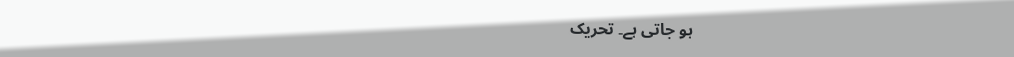ہو جاتی ہے۔ تحریک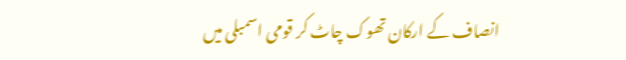انصاف کے ارکان تھوک چاٹ کر قومی اسمبلی میں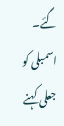گئے۔ اسمبلی کو جعلی کہنے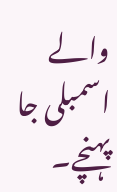والے اسمبلی جا پہنچے۔